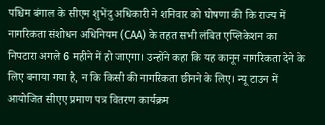पश्चिम बंगाल के सीएम शुभेंदु अधिकारी ने शनिवार को घोषणा की कि राज्य में नागरिकता संशोधन अधिनियम (CAA) के तहत सभी लंबित एप्लिकेशन का निपटारा अगले 6 महीने में हो जाएगा। उन्होंने कहा कि यह कानून नागरिकता देने के लिए बनाया गया है, न कि किसी की नागरिकता छीनने के लिए। न्यू टाउन में आयोजित सीएए प्रमाण पत्र वितरण कार्यक्रम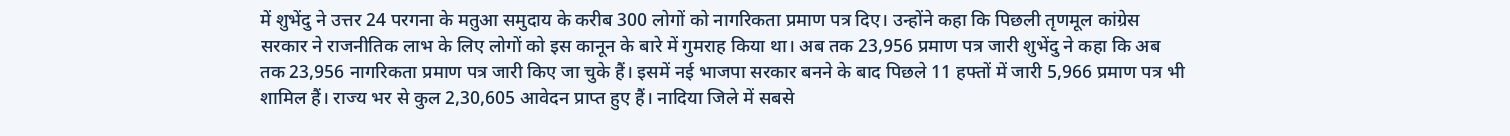में शुभेंदु ने उत्तर 24 परगना के मतुआ समुदाय के करीब 300 लोगों को नागरिकता प्रमाण पत्र दिए। उन्होंने कहा कि पिछली तृणमूल कांग्रेस सरकार ने राजनीतिक लाभ के लिए लोगों को इस कानून के बारे में गुमराह किया था। अब तक 23,956 प्रमाण पत्र जारी शुभेंदु ने कहा कि अब तक 23,956 नागरिकता प्रमाण पत्र जारी किए जा चुके हैं। इसमें नई भाजपा सरकार बनने के बाद पिछले 11 हफ्तों में जारी 5,966 प्रमाण पत्र भी शामिल हैं। राज्य भर से कुल 2,30,605 आवेदन प्राप्त हुए हैं। नादिया जिले में सबसे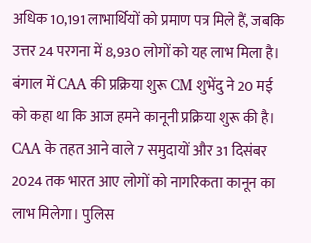अधिक 10,191 लाभार्थियों को प्रमाण पत्र मिले हैं, जबकि उत्तर 24 परगना में 8,930 लोगों को यह लाभ मिला है। बंगाल में CAA की प्रक्रिया शुरू CM शुभेंदु ने 20 मई को कहा था कि आज हमने कानूनी प्रक्रिया शुरू की है। CAA के तहत आने वाले 7 समुदायों और 31 दिसंबर 2024 तक भारत आए लोगों को नागरिकता कानून का लाभ मिलेगा। पुलिस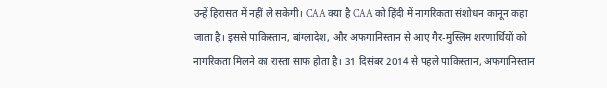उन्हें हिरासत में नहीं ले सकेगी। CAA क्या है CAA को हिंदी में नागरिकता संशोधन कानून कहा जाता है। इससे पाकिस्तान, बांग्लादेश, और अफगानिस्तान से आए गैर-मुस्लिम शरणार्थियों को नागरिकता मिलने का रास्ता साफ होता है। 31 दिसंबर 2014 से पहले पाकिस्तान, अफगानिस्तान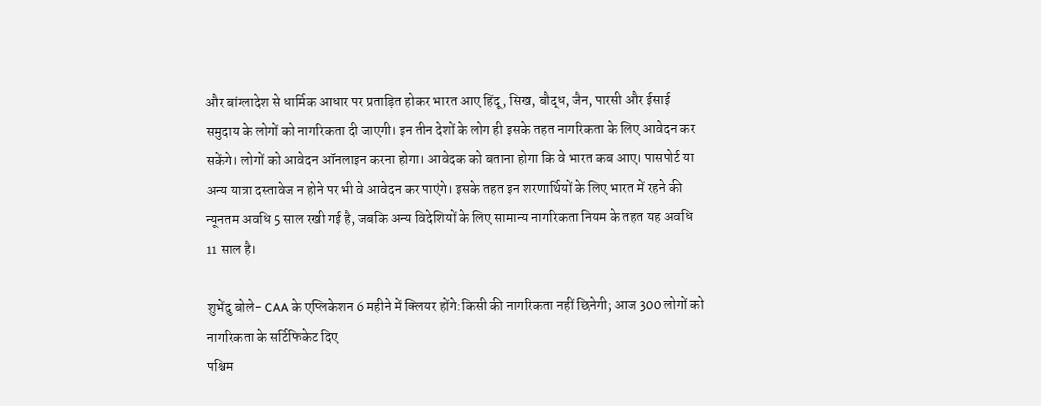और बांग्लादेश से धार्मिक आधार पर प्रताड़ित होकर भारत आए हिंदू, सिख, बौद्ध, जैन, पारसी और ईसाई समुदाय के लोगों को नागरिकता दी जाएगी। इन तीन देशों के लोग ही इसके तहत नागरिकता के लिए आवेदन कर सकेंगे। लोगों को आवेदन ऑनलाइन करना होगा। आवेदक को बताना होगा कि वे भारत कब आए। पासपोर्ट या अन्य यात्रा दस्तावेज न होने पर भी वे आवेदन कर पाएंगे। इसके तहत इन शरणार्थियों के लिए भारत में रहने की न्यूनतम अवधि 5 साल रखी गई है, जबकि अन्य विदेशियों के लिए सामान्य नागरिकता नियम के तहत यह अवधि 11 साल है।

शुभेंदु बोले- CAA के एप्लिकेशन 6 महीने में क्लियर होंगे:किसी की नागरिकता नहीं छिनेगी; आज 300 लोगों को नागरिकता के सर्टिफिकेट दिए
पश्चिम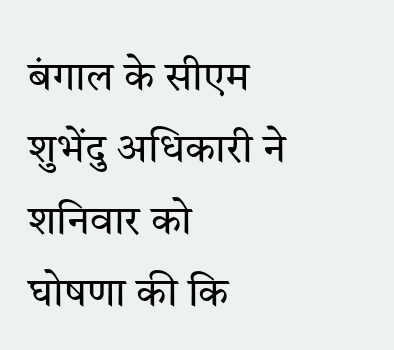बंगाल के सीएम शुभेंदु अधिकारी ने शनिवार को घोषणा की कि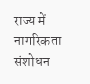राज्य में नागरिकता संशोधन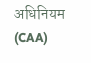अधिनियम (CAA)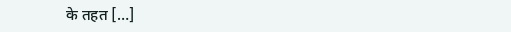के तहत […]